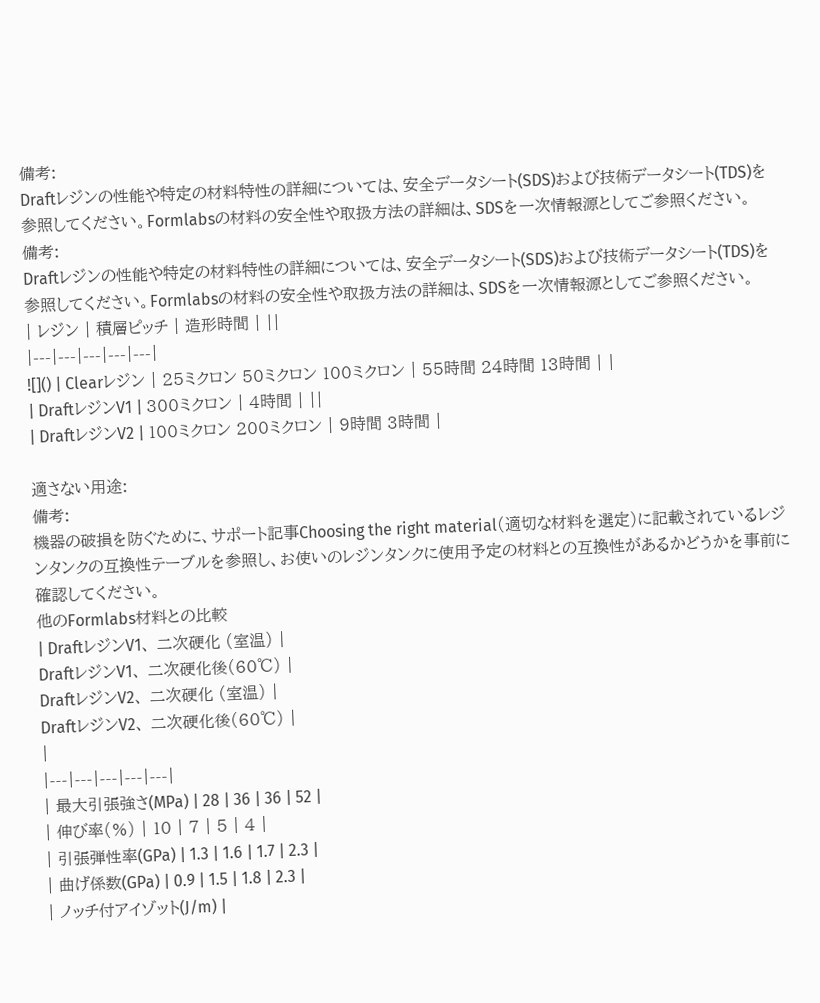備考:
Draftレジンの性能や特定の材料特性の詳細については、安全データシート(SDS)および技術データシート(TDS)を参照してください。Formlabsの材料の安全性や取扱方法の詳細は、SDSを一次情報源としてご参照ください。
備考:
Draftレジンの性能や特定の材料特性の詳細については、安全データシート(SDS)および技術データシート(TDS)を参照してください。Formlabsの材料の安全性や取扱方法の詳細は、SDSを一次情報源としてご参照ください。
| レジン | 積層ピッチ | 造形時間 | ||
|---|---|---|---|---|
![]() | Clearレジン | 25ミクロン 50ミクロン 100ミクロン | 55時間 24時間 13時間 | |
| DraftレジンV1 | 300ミクロン | 4時間 | ||
| DraftレジンV2 | 100ミクロン 200ミクロン | 9時間 3時間 |

適さない用途:
備考:
機器の破損を防ぐために、サポート記事Choosing the right material(適切な材料を選定)に記載されているレジンタンクの互換性テーブルを参照し、お使いのレジンタンクに使用予定の材料との互換性があるかどうかを事前に確認してください。
他のFormlabs材料との比較
| DraftレジンV1、 二次硬化 (室温) |
DraftレジンV1、 二次硬化後(60℃) |
DraftレジンV2、 二次硬化 (室温) |
DraftレジンV2、 二次硬化後(60℃) |
|
|---|---|---|---|---|
| 最大引張強さ(MPa) | 28 | 36 | 36 | 52 |
| 伸び率(%) | 10 | 7 | 5 | 4 |
| 引張弾性率(GPa) | 1.3 | 1.6 | 1.7 | 2.3 |
| 曲げ係数(GPa) | 0.9 | 1.5 | 1.8 | 2.3 |
| ノッチ付アイゾット(J/m) |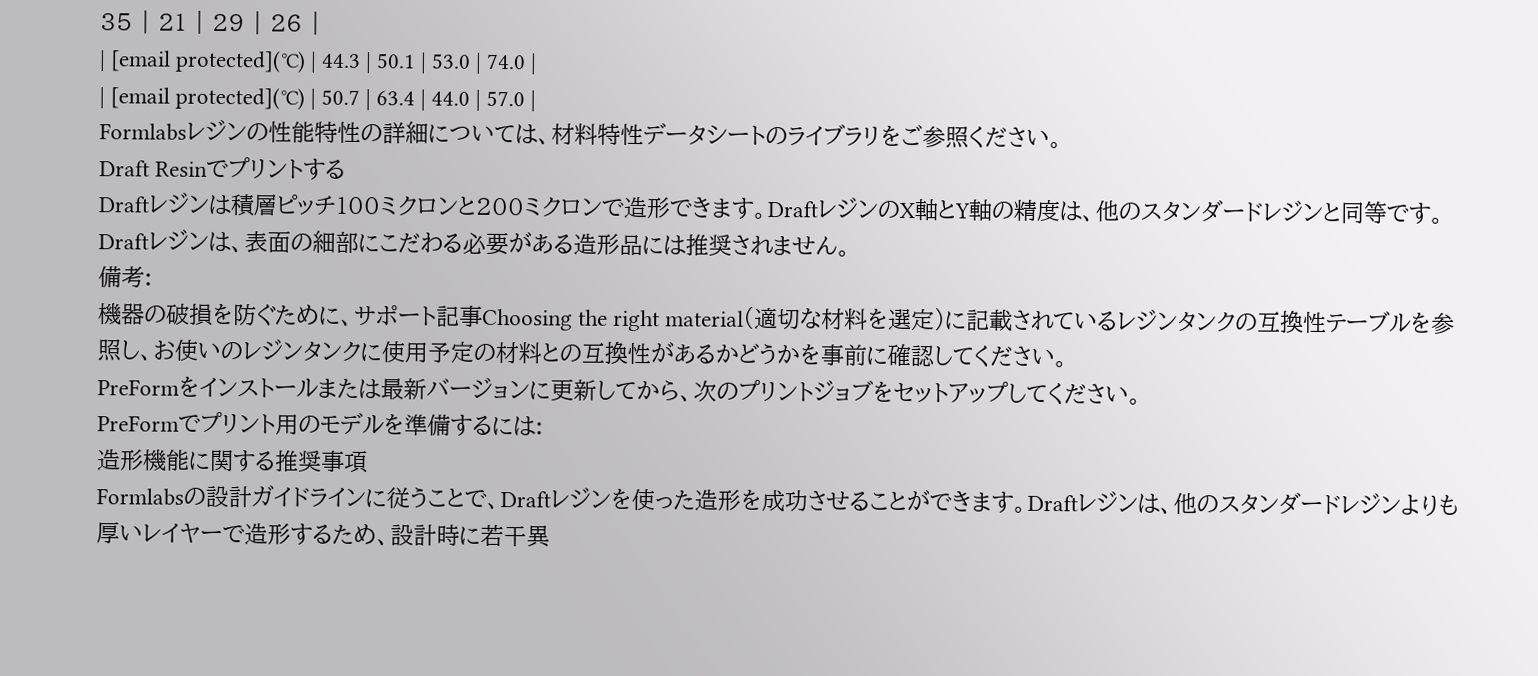35 | 21 | 29 | 26 |
| [email protected](℃) | 44.3 | 50.1 | 53.0 | 74.0 |
| [email protected](℃) | 50.7 | 63.4 | 44.0 | 57.0 |
Formlabsレジンの性能特性の詳細については、材料特性データシートのライブラリをご参照ください。
Draft Resinでプリントする
Draftレジンは積層ピッチ100ミクロンと200ミクロンで造形できます。DraftレジンのX軸とY軸の精度は、他のスタンダードレジンと同等です。Draftレジンは、表面の細部にこだわる必要がある造形品には推奨されません。
備考:
機器の破損を防ぐために、サポート記事Choosing the right material(適切な材料を選定)に記載されているレジンタンクの互換性テーブルを参照し、お使いのレジンタンクに使用予定の材料との互換性があるかどうかを事前に確認してください。
PreFormをインストールまたは最新バージョンに更新してから、次のプリントジョブをセットアップしてください。
PreFormでプリント用のモデルを準備するには:
造形機能に関する推奨事項
Formlabsの設計ガイドラインに従うことで、Draftレジンを使った造形を成功させることができます。Draftレジンは、他のスタンダードレジンよりも厚いレイヤーで造形するため、設計時に若干異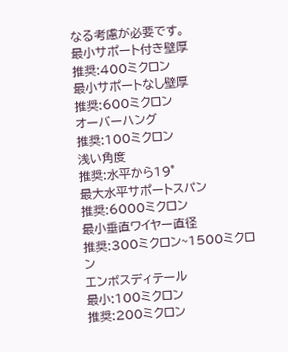なる考慮が必要です。
最小サポート付き壁厚
推奨:400ミクロン
最小サポートなし壁厚
推奨:600ミクロン
オーバーハング
推奨:100ミクロン
浅い角度
推奨:水平から19°
最大水平サポートスパン
推奨:6000ミクロン
最小垂直ワイヤー直径
推奨:300ミクロン~1500ミクロン
エンボスディテール
最小:100ミクロン
推奨:200ミクロン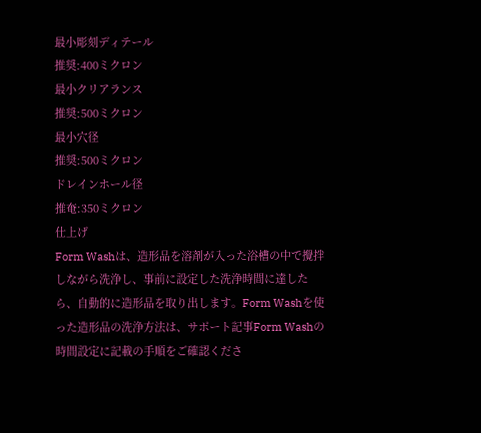最小彫刻ディテール
推奨:400ミクロン
最小クリアランス
推奨:500ミクロン
最小穴径
推奨:500ミクロン
ドレインホール径
推奄:350ミクロン
仕上げ
Form Washは、造形品を溶剤が入った浴槽の中で攪拌しながら洗浄し、事前に設定した洗浄時間に達したら、自動的に造形品を取り出します。Form Washを使った造形品の洗浄方法は、サポート記事Form Washの時間設定に記載の手順をご確認くださ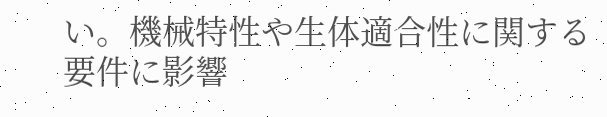い。機械特性や生体適合性に関する要件に影響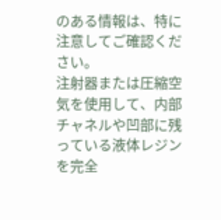のある情報は、特に注意してご確認ください。
注射器または圧縮空気を使用して、内部チャネルや凹部に残っている液体レジンを完全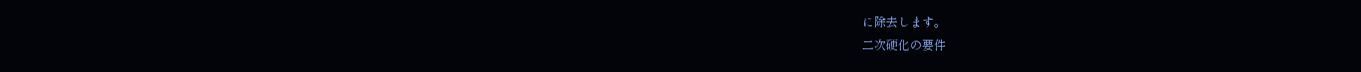に除去します。
二次硬化の要件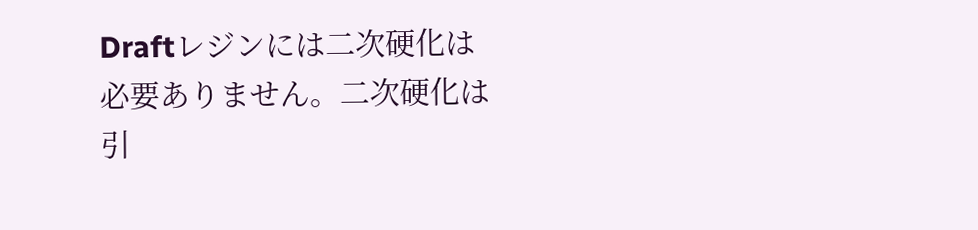Draftレジンには二次硬化は必要ありません。二次硬化は引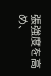張強度を高め、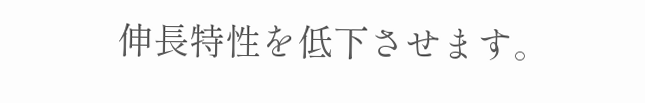伸長特性を低下させます。